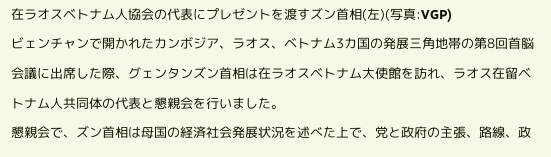在ラオスベトナム人協会の代表にプレゼントを渡すズン首相(左)(写真:VGP)
ビェンチャンで開かれたカンボジア、ラオス、ベトナム3カ国の発展三角地帯の第8回首脳会議に出席した際、グェンタンズン首相は在ラオスベトナム大使館を訪れ、ラオス在留ベトナム人共同体の代表と懇親会を行いました。
懇親会で、ズン首相は母国の経済社会発展状況を述べた上で、党と政府の主張、路線、政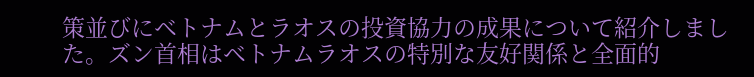策並びにベトナムとラオスの投資協力の成果について紹介しました。ズン首相はベトナムラオスの特別な友好関係と全面的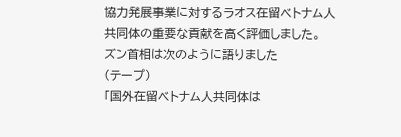協力発展事業に対するラオス在留ベトナム人共同体の重要な貢献を高く評価しました。
ズン首相は次のように語りました
(テープ)
「国外在留ベトナム人共同体は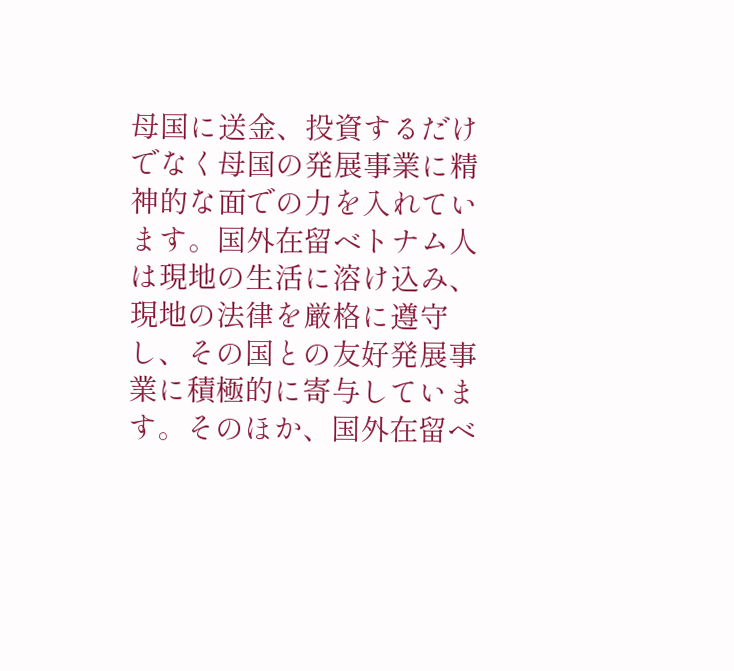母国に送金、投資するだけでなく母国の発展事業に精神的な面での力を入れています。国外在留ベトナム人は現地の生活に溶け込み、現地の法律を厳格に遵守し、その国との友好発展事業に積極的に寄与しています。そのほか、国外在留ベ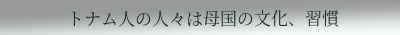トナム人の人々は母国の文化、習慣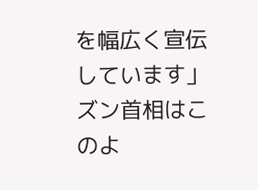を幅広く宣伝しています」
ズン首相はこのよ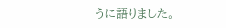うに語りました。